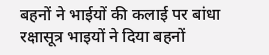बहनों ने भाईयों की कलाई पर बांधा रक्षासूत्र भाइयों ने दिया बहनों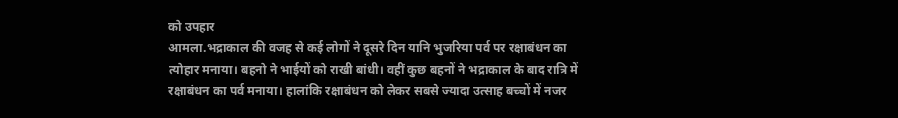को उपहार
आमला.भद्राकाल की वजह से कई लोगों ने दूसरे दिन यानि भुजरिया पर्व पर रक्षाबंधन का त्योहार मनाया। बहनो ने भाईयों को राखी बांधी। वहीं कुछ बहनों ने भद्राकाल के बाद रात्रि में रक्षाबंधन का पर्व मनाया। हालांकि रक्षाबंधन को लेकर सबसे ज्यादा उत्साह बच्चों में नजर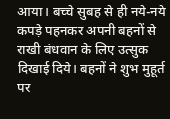आया। बच्चे सुबह से ही नये-नये कपड़े पहनकर अपनी बहनों से राखी बंधवान के लिए उत्सुक दिखाई दिये। बहनों ने शुभ मुहूर्त पर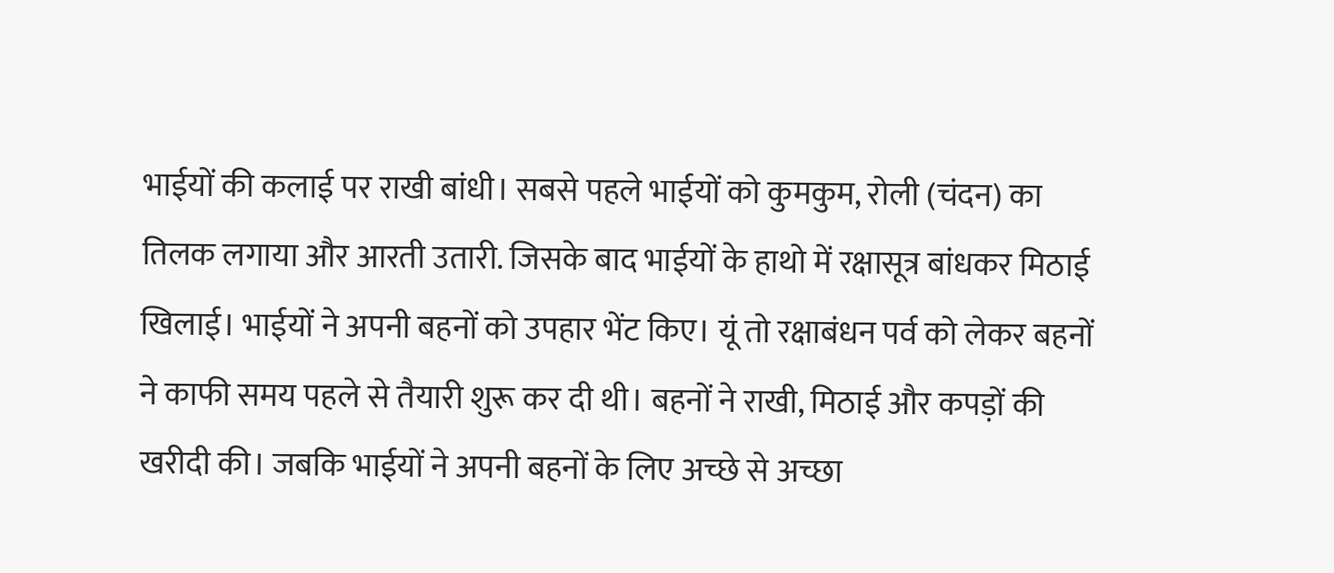भाईयों की कलाई पर राखी बांधी। सबसे पहले भाईयों को कुमकुम, रोली (चंदन) का तिलक लगाया और आरती उतारी. जिसके बाद भाईयों के हाथो में रक्षासूत्र बांधकर मिठाई खिलाई। भाईयों ने अपनी बहनों को उपहार भेंट किए। यूं तो रक्षाबंधन पर्व को लेकर बहनों ने काफी समय पहले से तैयारी शुरू कर दी थी। बहनों ने राखी, मिठाई और कपड़ों की खरीदी की। जबकि भाईयों ने अपनी बहनों के लिए अच्छे से अच्छा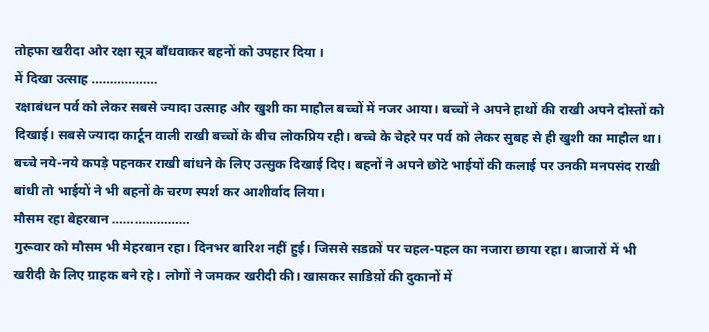तोहफा खरीदा ओर रक्षा सूत्र बाँधवाकर बहनों को उपहार दिया ।
में दिखा उत्साह ………………
रक्षाबंधन पर्व को लेकर सबसे ज्यादा उत्साह और खुशी का माहौल बच्चों में नजर आया। बच्चों ने अपने हाथों की राखी अपने दोस्तों को दिखाई। सबसे ज्यादा कार्टून वाली राखी बच्चों के बीच लोकप्रिय रही। बच्चे के चेहरे पर पर्व को लेकर सुबह से ही खुशी का माहौल था। बच्चे नये-नये कपड़े पहनकर राखी बांधने के लिए उत्सुक दिखाई दिए। बहनों ने अपने छोटे भाईयों की कलाई पर उनकी मनपसंद राखी बांधी तो भाईयों ने भी बहनों के चरण स्पर्श कर आशीर्वाद लिया।
मौसम रहा बेहरबान …………………
गुरूवार को मौसम भी मेहरबान रहा। दिनभर बारिश नहीं हुई। जिससे सडक़ों पर चहल-पहल का नजारा छाया रहा। बाजारों में भी खरीदी के लिए ग्राहक बने रहे। लोगों ने जमकर खरीदी की। खासकर साडिय़ों की दुकानों में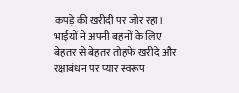कपड़े की खरीदी पर जोर रहा। भाईयों ने अपनी बहनों के लिए बेहतर से बेहतर तोहफे खरीदे और रक्षाबंधन पर प्यार स्वरूप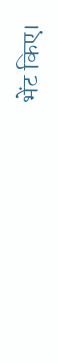भेंट किए।